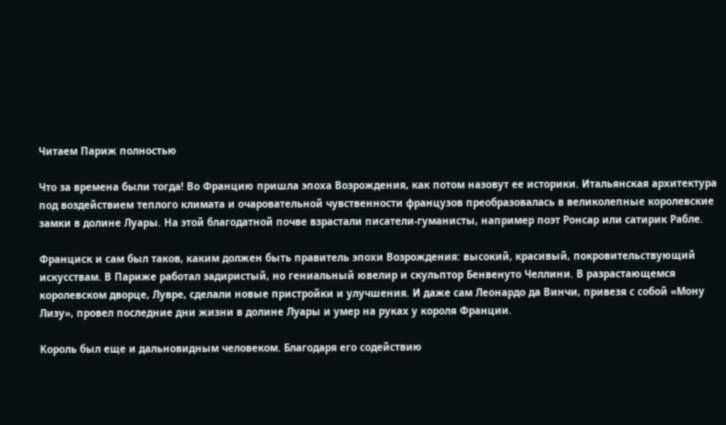Читаем Париж полностью

Что за времена были тогда! Во Францию пришла эпоха Возрождения, как потом назовут ее историки. Итальянская архитектура под воздействием теплого климата и очаровательной чувственности французов преобразовалась в великолепные королевские замки в долине Луары. На этой благодатной почве взрастали писатели-гуманисты, например поэт Ронсар или сатирик Рабле.

Франциск и сам был таков, каким должен быть правитель эпохи Возрождения: высокий, красивый, покровительствующий искусствам. В Париже работал задиристый, но гениальный ювелир и скульптор Бенвенуто Челлини. В разрастающемся королевском дворце, Лувре, сделали новые пристройки и улучшения. И даже сам Леонардо да Винчи, привезя с собой «Мону Лизу», провел последние дни жизни в долине Луары и умер на руках у короля Франции.

Король был еще и дальновидным человеком. Благодаря его содействию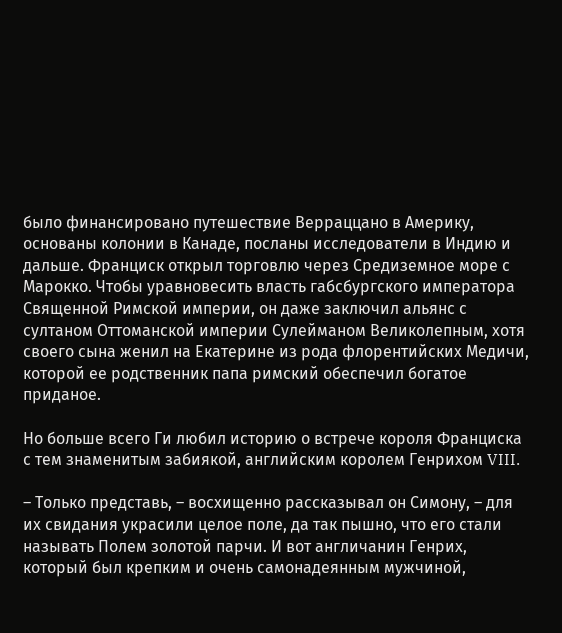было финансировано путешествие Верраццано в Америку, основаны колонии в Канаде, посланы исследователи в Индию и дальше. Франциск открыл торговлю через Средиземное море с Марокко. Чтобы уравновесить власть габсбургского императора Священной Римской империи, он даже заключил альянс с султаном Оттоманской империи Сулейманом Великолепным, хотя своего сына женил на Екатерине из рода флорентийских Медичи, которой ее родственник папа римский обеспечил богатое приданое.

Но больше всего Ги любил историю о встрече короля Франциска с тем знаменитым забиякой, английским королем Генрихом VIII.

– Только представь, – восхищенно рассказывал он Симону, – для их свидания украсили целое поле, да так пышно, что его стали называть Полем золотой парчи. И вот англичанин Генрих, который был крепким и очень самонадеянным мужчиной,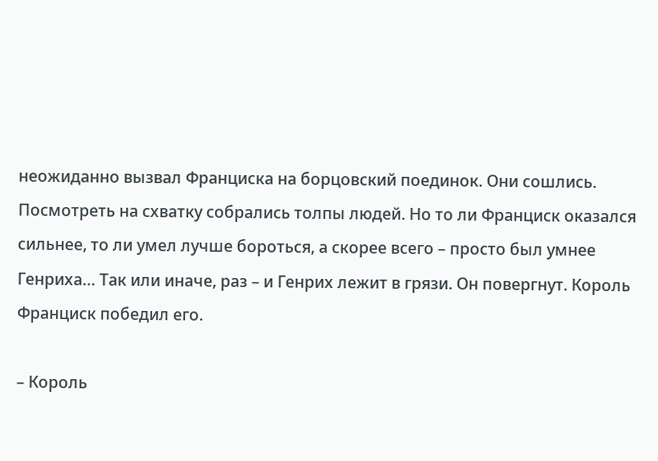неожиданно вызвал Франциска на борцовский поединок. Они сошлись. Посмотреть на схватку собрались толпы людей. Но то ли Франциск оказался сильнее, то ли умел лучше бороться, а скорее всего – просто был умнее Генриха… Так или иначе, раз – и Генрих лежит в грязи. Он повергнут. Король Франциск победил его.

– Король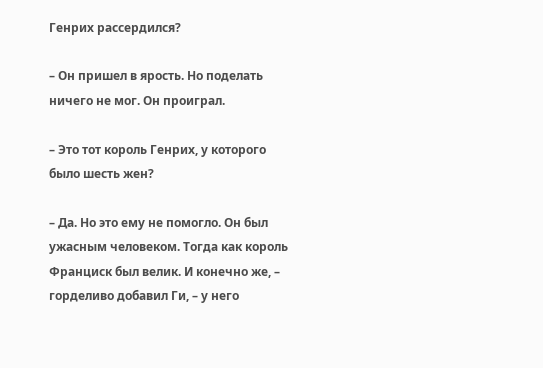Генрих рассердился?

– Он пришел в ярость. Но поделать ничего не мог. Он проиграл.

– Это тот король Генрих, у которого было шесть жен?

– Да. Но это ему не помогло. Он был ужасным человеком. Тогда как король Франциск был велик. И конечно же, – горделиво добавил Ги, – у него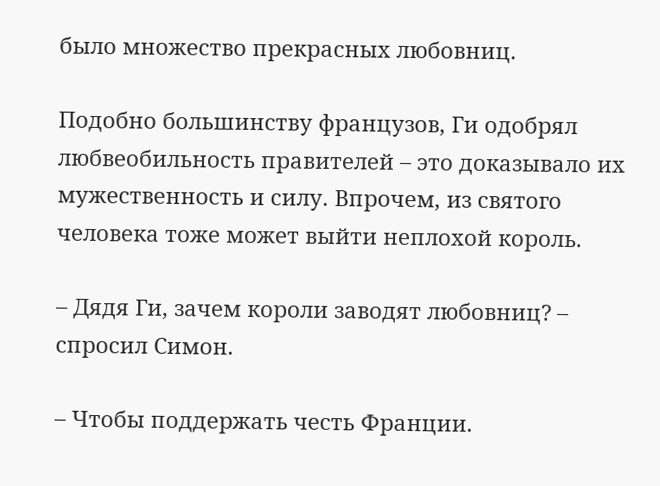было множество прекрасных любовниц.

Подобно большинству французов, Ги одобрял любвеобильность правителей – это доказывало их мужественность и силу. Впрочем, из святого человека тоже может выйти неплохой король.

– Дядя Ги, зачем короли заводят любовниц? – спросил Симон.

– Чтобы поддержать честь Франции.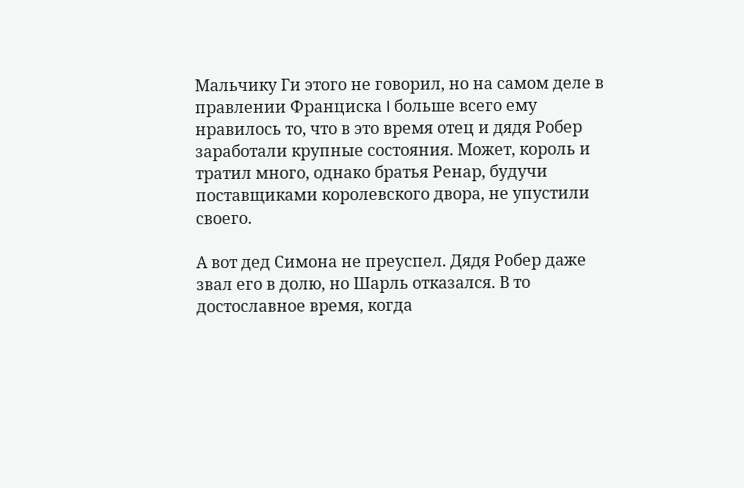Мальчику Ги этого не говорил, но на самом деле в правлении Франциска I больше всего ему нравилось то, что в это время отец и дядя Робер заработали крупные состояния. Может, король и тратил много, однако братья Ренар, будучи поставщиками королевского двора, не упустили своего.

А вот дед Симона не преуспел. Дядя Робер даже звал его в долю, но Шарль отказался. В то достославное время, когда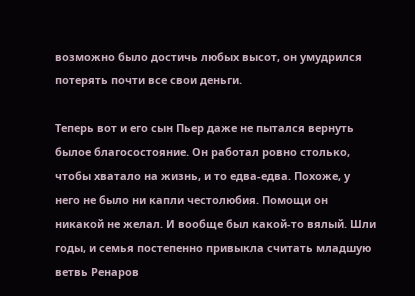возможно было достичь любых высот, он умудрился потерять почти все свои деньги.

Теперь вот и его сын Пьер даже не пытался вернуть былое благосостояние. Он работал ровно столько, чтобы хватало на жизнь, и то едва-едва. Похоже, у него не было ни капли честолюбия. Помощи он никакой не желал. И вообще был какой-то вялый. Шли годы, и семья постепенно привыкла считать младшую ветвь Ренаров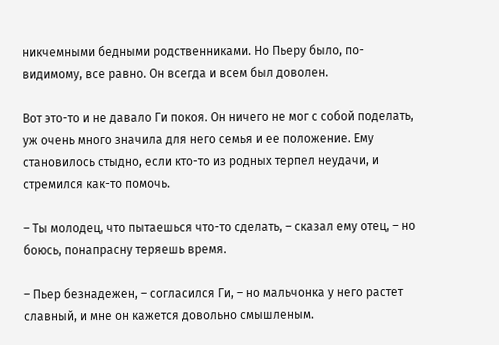никчемными бедными родственниками. Но Пьеру было, по-видимому, все равно. Он всегда и всем был доволен.

Вот это-то и не давало Ги покоя. Он ничего не мог с собой поделать, уж очень много значила для него семья и ее положение. Ему становилось стыдно, если кто-то из родных терпел неудачи, и стремился как-то помочь.

– Ты молодец, что пытаешься что-то сделать, – сказал ему отец, – но боюсь, понапрасну теряешь время.

– Пьер безнадежен, – согласился Ги, – но мальчонка у него растет славный, и мне он кажется довольно смышленым.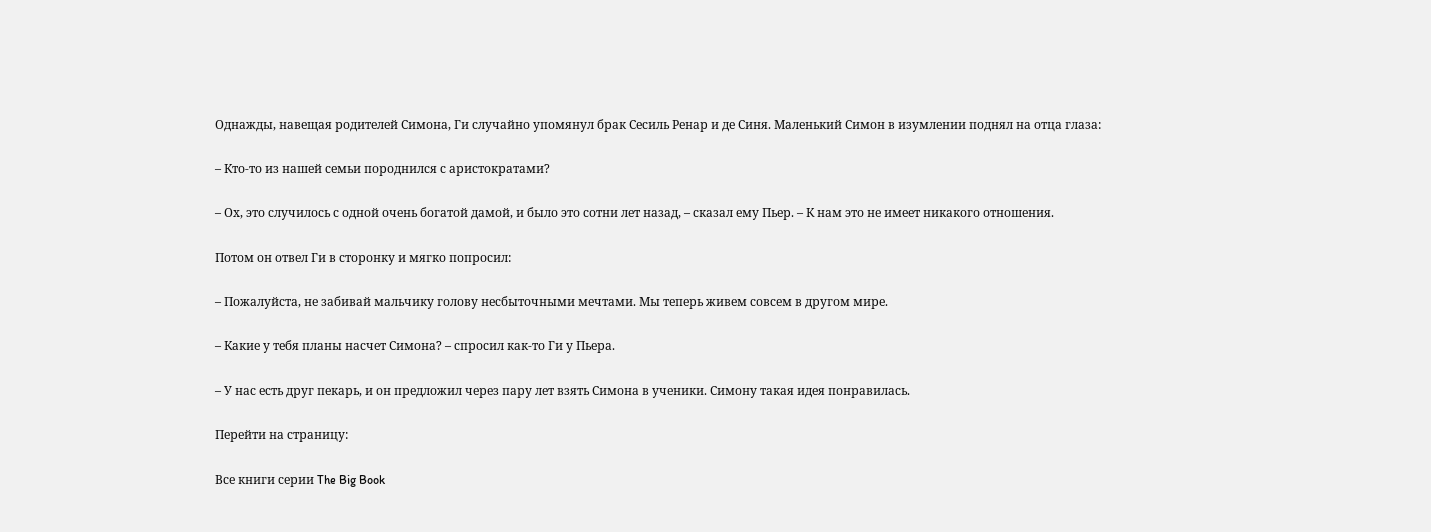Однажды, навещая родителей Симона, Ги случайно упомянул брак Сесиль Ренар и де Синя. Маленький Симон в изумлении поднял на отца глаза:

– Кто-то из нашей семьи породнился с аристократами?

– Ох, это случилось с одной очень богатой дамой, и было это сотни лет назад, – сказал ему Пьер. – К нам это не имеет никакого отношения.

Потом он отвел Ги в сторонку и мягко попросил:

– Пожалуйста, не забивай мальчику голову несбыточными мечтами. Мы теперь живем совсем в другом мире.

– Какие у тебя планы насчет Симона? – спросил как-то Ги у Пьера.

– У нас есть друг пекарь, и он предложил через пару лет взять Симона в ученики. Симону такая идея понравилась.

Перейти на страницу:

Все книги серии The Big Book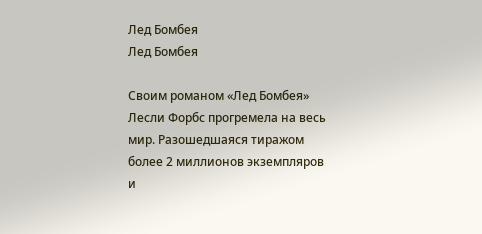Лед Бомбея
Лед Бомбея

Своим романом «Лед Бомбея» Лесли Форбс прогремела на весь мир. Разошедшаяся тиражом более 2 миллионов экземпляров и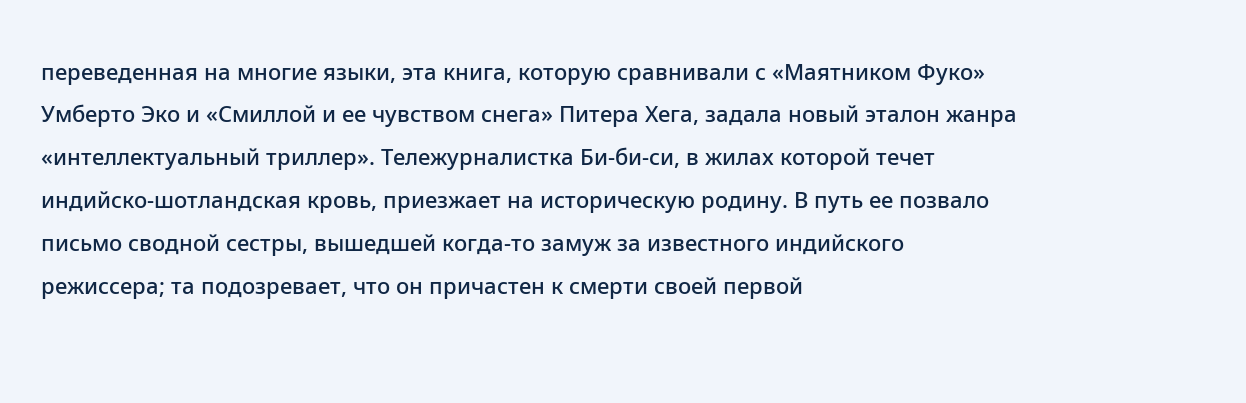переведенная на многие языки, эта книга, которую сравнивали с «Маятником Фуко» Умберто Эко и «Смиллой и ее чувством снега» Питера Хега, задала новый эталон жанра «интеллектуальный триллер». Тележурналистка Би-би-си, в жилах которой течет индийско-шотландская кровь, приезжает на историческую родину. В путь ее позвало письмо сводной сестры, вышедшей когда-то замуж за известного индийского режиссера; та подозревает, что он причастен к смерти своей первой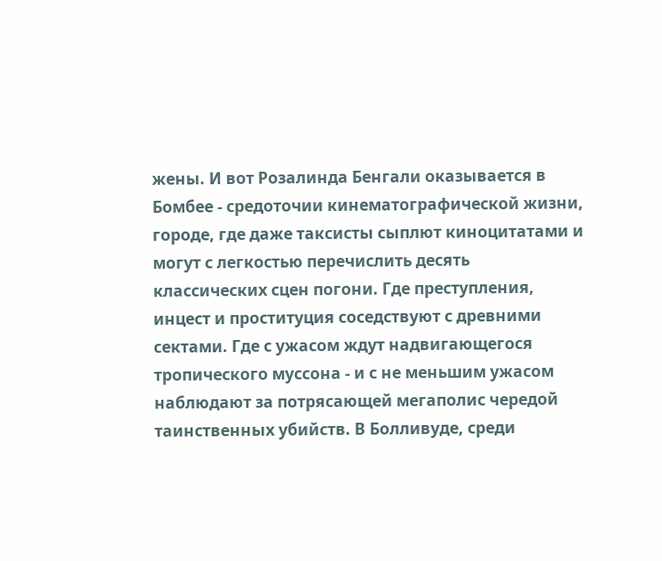жены. И вот Розалинда Бенгали оказывается в Бомбее - средоточии кинематографической жизни, городе, где даже таксисты сыплют киноцитатами и могут с легкостью перечислить десять классических сцен погони. Где преступления, инцест и проституция соседствуют с древними сектами. Где с ужасом ждут надвигающегося тропического муссона - и с не меньшим ужасом наблюдают за потрясающей мегаполис чередой таинственных убийств. В Болливуде, среди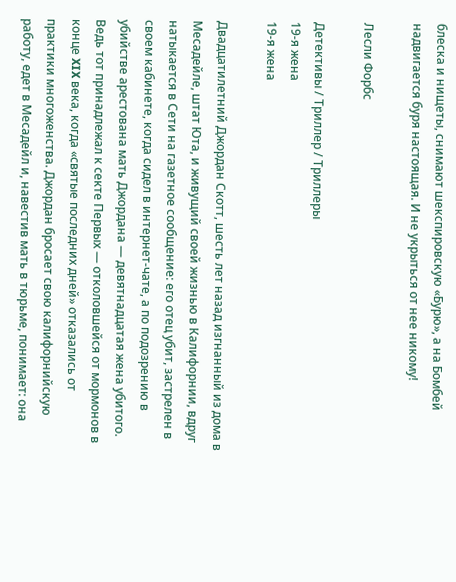блеска и нищеты, снимают шекспировскую «Бурю», а на Бомбей надвигается буря настоящая. И не укрыться от нее никому!

Лесли Форбс

Детективы / Триллер / Триллеры
19-я жена
19-я жена

Двадцатилетний Джордан Скотт, шесть лет назад изгнанный из дома в Месадейле, штат Юта, и живущий своей жизнью в Калифорнии, вдруг натыкается в Сети на газетное сообщение: его отец убит, застрелен в своем кабинете, когда сидел в интернет-чате, а по подозрению в убийстве арестована мать Джордана — девятнадцатая жена убитого. Ведь тот принадлежал к секте Первых — отколовшейся от мормонов в конце XIX века, когда «святые последних дней» отказались от практики многоженства. Джордан бросает свою калифорнийскую работу, едет в Месадейл и, навестив мать в тюрьме, понимает: она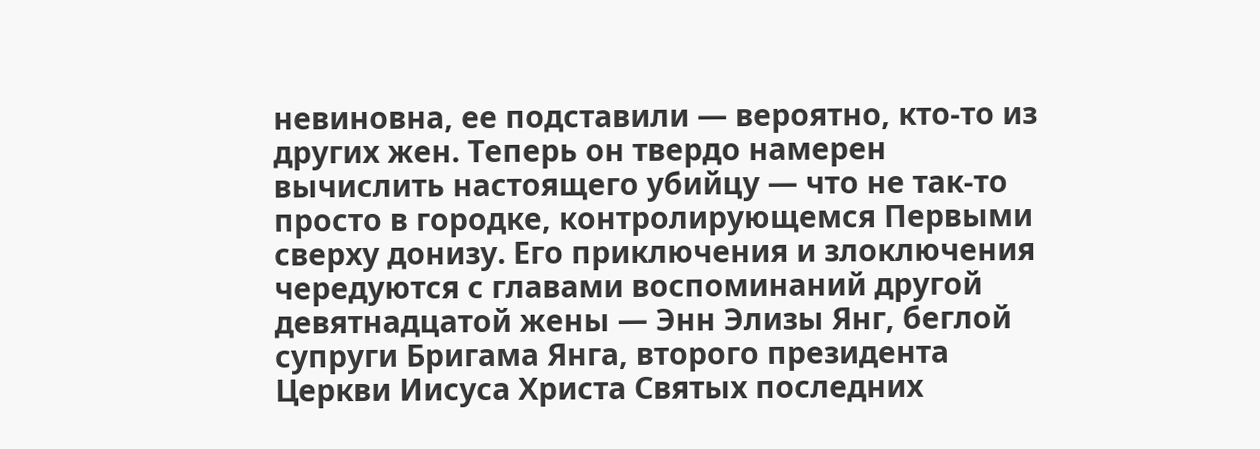невиновна, ее подставили — вероятно, кто-то из других жен. Теперь он твердо намерен вычислить настоящего убийцу — что не так-то просто в городке, контролирующемся Первыми сверху донизу. Его приключения и злоключения чередуются с главами воспоминаний другой девятнадцатой жены — Энн Элизы Янг, беглой супруги Бригама Янга, второго президента Церкви Иисуса Христа Святых последних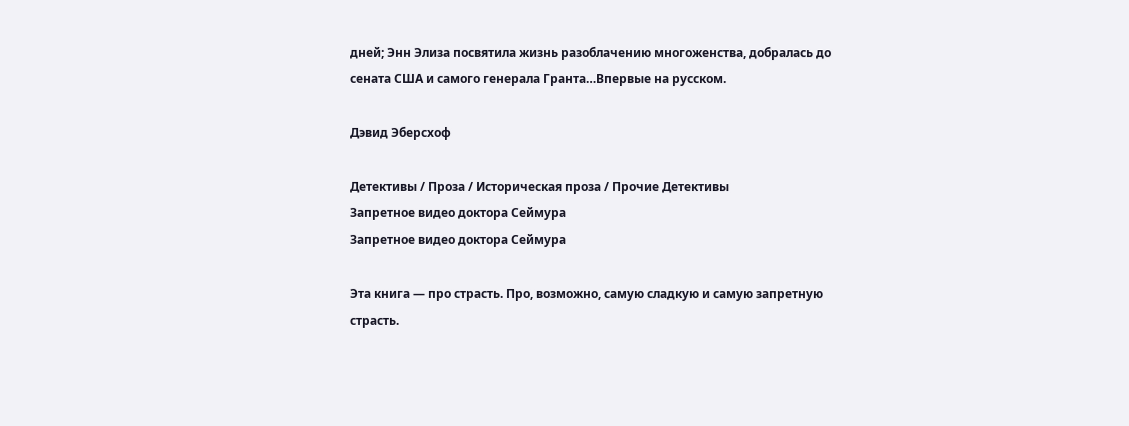дней; Энн Элиза посвятила жизнь разоблачению многоженства, добралась до сената США и самого генерала Гранта…Впервые на русском.

Дэвид Эберсхоф

Детективы / Проза / Историческая проза / Прочие Детективы
Запретное видео доктора Сеймура
Запретное видео доктора Сеймура

Эта книга — про страсть. Про, возможно, самую сладкую и самую запретную страсть.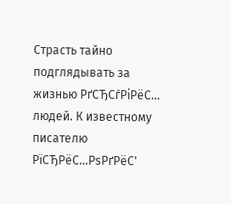Страсть тайно подглядывать за жизнью РґСЂСѓРіРёС… людей. К известному писателю РїСЂРёС…РѕРґРёС'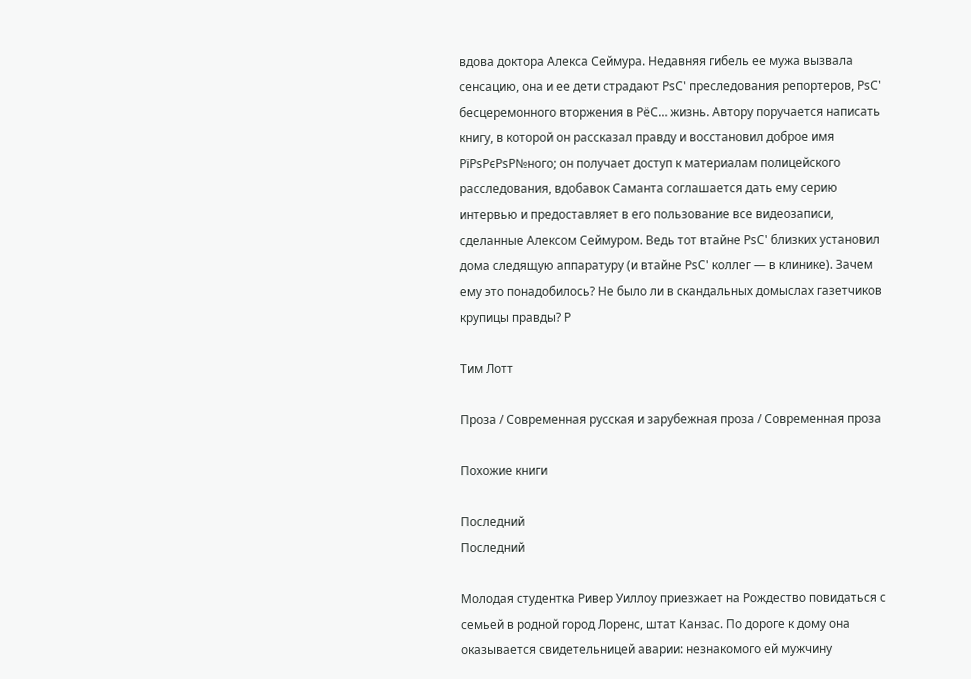вдова доктора Алекса Сеймура. Недавняя гибель ее мужа вызвала сенсацию, она и ее дети страдают РѕС' преследования репортеров, РѕС' бесцеремонного вторжения в РёС… жизнь. Автору поручается написать книгу, в которой он рассказал правду и восстановил доброе имя РїРѕРєРѕР№ного; он получает доступ к материалам полицейского расследования, вдобавок Саманта соглашается дать ему серию интервью и предоставляет в его пользование все видеозаписи, сделанные Алексом Сеймуром. Ведь тот втайне РѕС' близких установил дома следящую аппаратуру (и втайне РѕС' коллег — в клинике). Зачем ему это понадобилось? Не было ли в скандальных домыслах газетчиков крупицы правды? Р

Тим Лотт

Проза / Современная русская и зарубежная проза / Современная проза

Похожие книги

Последний
Последний

Молодая студентка Ривер Уиллоу приезжает на Рождество повидаться с семьей в родной город Лоренс, штат Канзас. По дороге к дому она оказывается свидетельницей аварии: незнакомого ей мужчину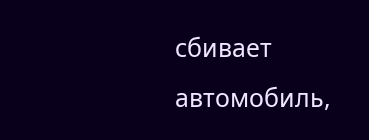сбивает автомобиль,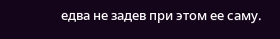едва не задев при этом ее саму.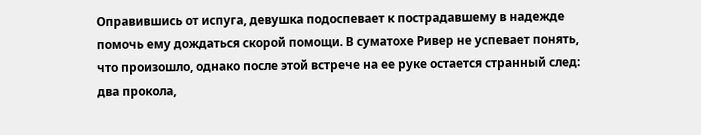Оправившись от испуга, девушка подоспевает к пострадавшему в надежде помочь ему дождаться скорой помощи. В суматохе Ривер не успевает понять, что произошло, однако после этой встрече на ее руке остается странный след: два прокола,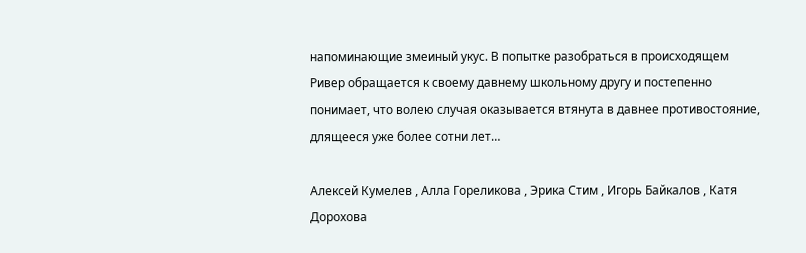напоминающие змеиный укус. В попытке разобраться в происходящем Ривер обращается к своему давнему школьному другу и постепенно понимает, что волею случая оказывается втянута в давнее противостояние, длящееся уже более сотни лет…

Алексей Кумелев , Алла Гореликова , Эрика Стим , Игорь Байкалов , Катя Дорохова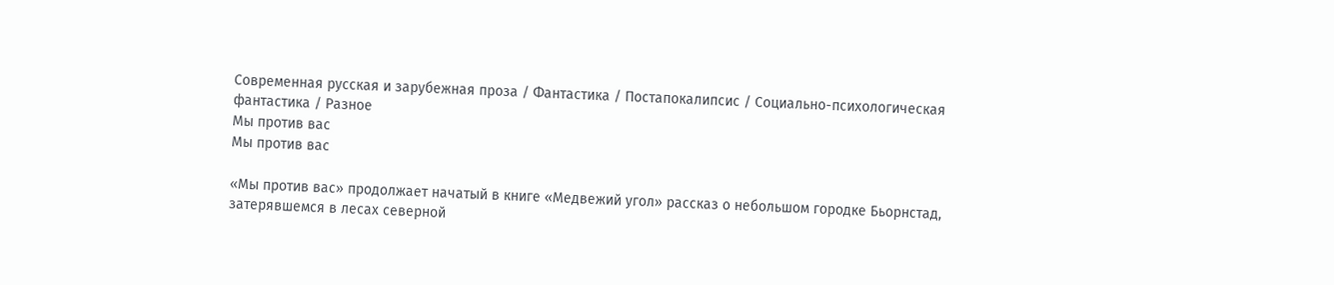Современная русская и зарубежная проза / Фантастика / Постапокалипсис / Социально-психологическая фантастика / Разное
Мы против вас
Мы против вас

«Мы против вас» продолжает начатый в книге «Медвежий угол» рассказ о небольшом городке Бьорнстад, затерявшемся в лесах северной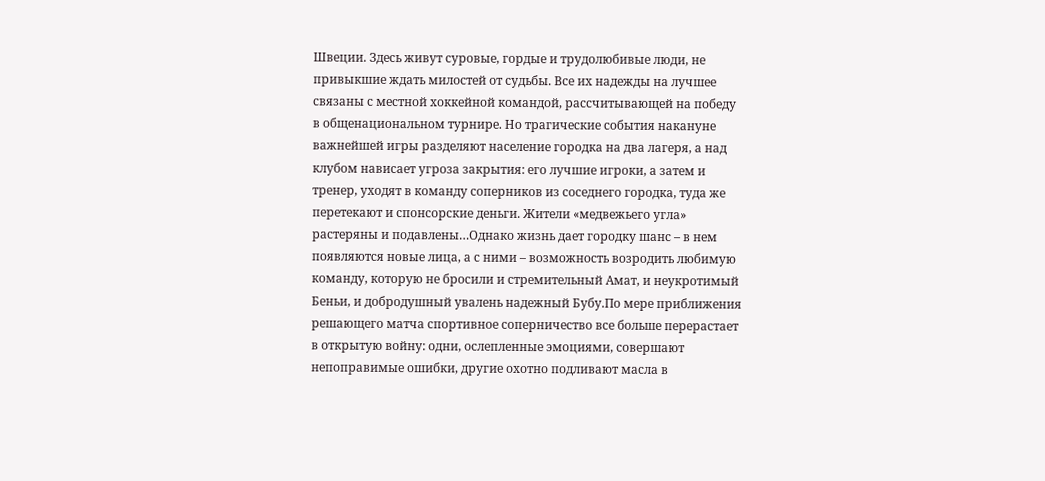Швеции. Здесь живут суровые, гордые и трудолюбивые люди, не привыкшие ждать милостей от судьбы. Все их надежды на лучшее связаны с местной хоккейной командой, рассчитывающей на победу в общенациональном турнире. Но трагические события накануне важнейшей игры разделяют население городка на два лагеря, а над клубом нависает угроза закрытия: его лучшие игроки, а затем и тренер, уходят в команду соперников из соседнего городка, туда же перетекают и спонсорские деньги. Жители «медвежьего угла» растеряны и подавлены…Однако жизнь дает городку шанс – в нем появляются новые лица, а с ними – возможность возродить любимую команду, которую не бросили и стремительный Амат, и неукротимый Беньи, и добродушный увалень надежный Бубу.По мере приближения решающего матча спортивное соперничество все больше перерастает в открытую войну: одни, ослепленные эмоциями, совершают непоправимые ошибки, другие охотно подливают масла в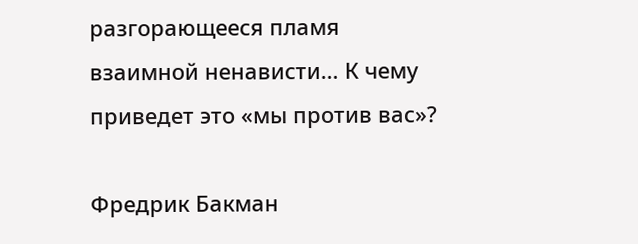разгорающееся пламя взаимной ненависти… К чему приведет это «мы против вас»?

Фредрик Бакман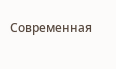Современная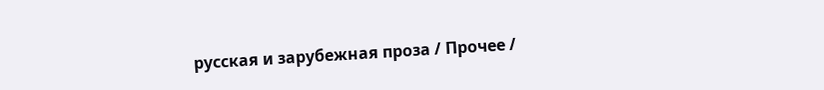русская и зарубежная проза / Прочее /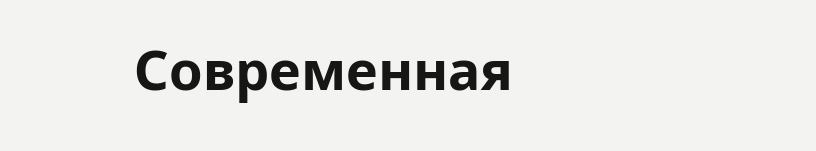Современная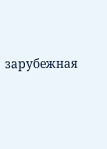зарубежная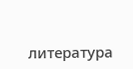литература